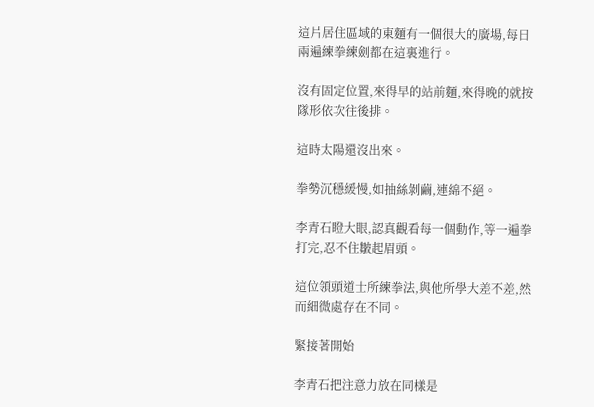這片居住區域的東麵有一個很大的廣場,每日兩遍練拳練劍都在這裏進行。

沒有固定位置,來得早的站前麵,來得晚的就按隊形依次往後排。

這時太陽還沒出來。

拳勢沉穩緩慢,如抽絲剝繭,連綿不絕。

李青石瞪大眼,認真觀看每一個動作,等一遍拳打完,忍不住皺起眉頭。

這位領頭道士所練拳法,與他所學大差不差,然而細微處存在不同。

緊接著開始

李青石把注意力放在同樣是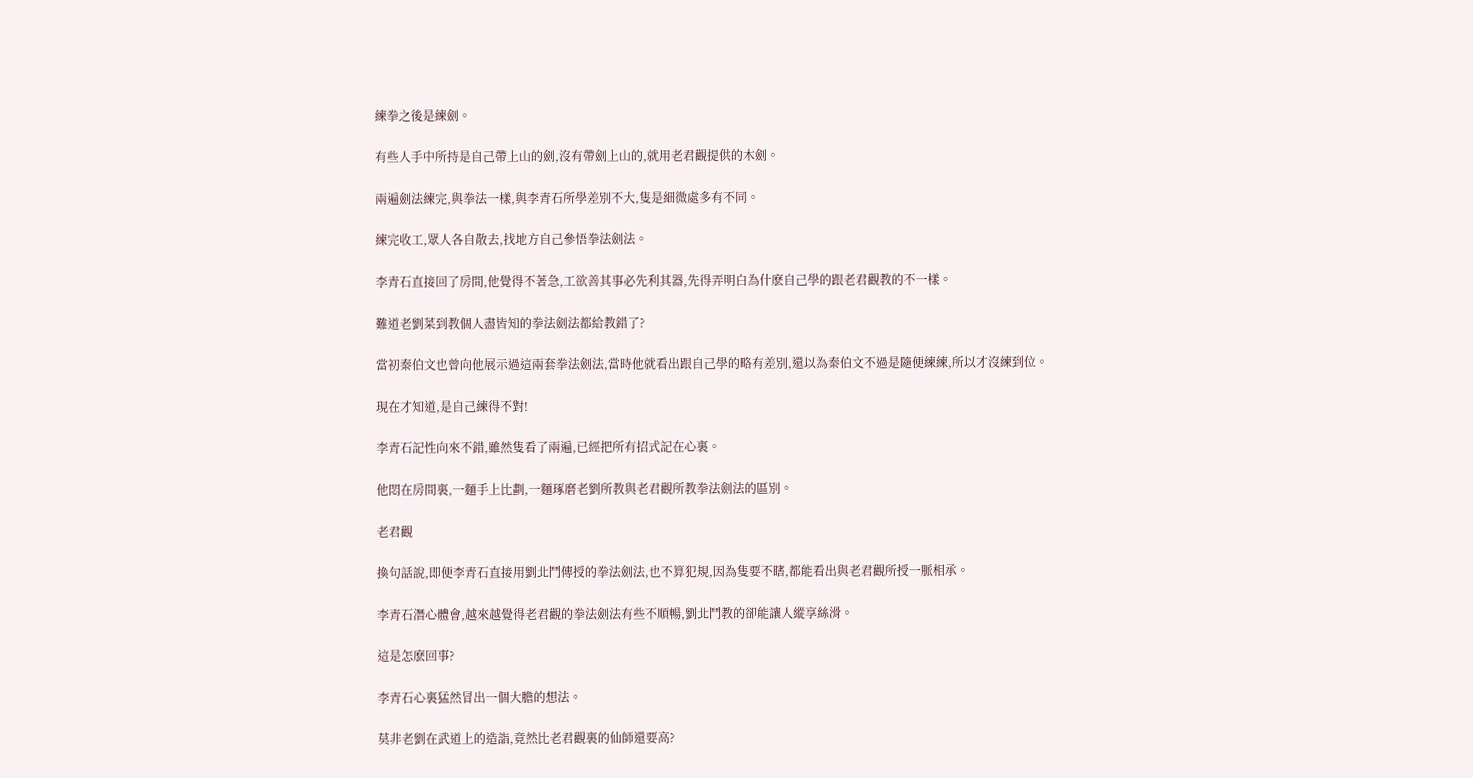練拳之後是練劍。

有些人手中所持是自己帶上山的劍,沒有帶劍上山的,就用老君觀提供的木劍。

兩遍劍法練完,與拳法一樣,與李青石所學差別不大,隻是細微處多有不同。

練完收工,眾人各自散去,找地方自己參悟拳法劍法。

李青石直接回了房間,他覺得不著急,工欲善其事必先利其器,先得弄明白為什麽自己學的跟老君觀教的不一樣。

難道老劉菜到教個人盡皆知的拳法劍法都給教錯了?

當初秦伯文也曾向他展示過這兩套拳法劍法,當時他就看出跟自己學的略有差別,還以為秦伯文不過是隨便練練,所以才沒練到位。

現在才知道,是自己練得不對!

李青石記性向來不錯,雖然隻看了兩遍,已經把所有招式記在心裏。

他悶在房間裏,一麵手上比劃,一麵琢磨老劉所教與老君觀所教拳法劍法的區別。

老君觀

換句話說,即便李青石直接用劉北鬥傳授的拳法劍法,也不算犯規,因為隻要不瞎,都能看出與老君觀所授一脈相承。

李青石潛心體會,越來越覺得老君觀的拳法劍法有些不順暢,劉北鬥教的卻能讓人縱享絲滑。

這是怎麽回事?

李青石心裏猛然冒出一個大膽的想法。

莫非老劉在武道上的造詣,竟然比老君觀裏的仙師還要高?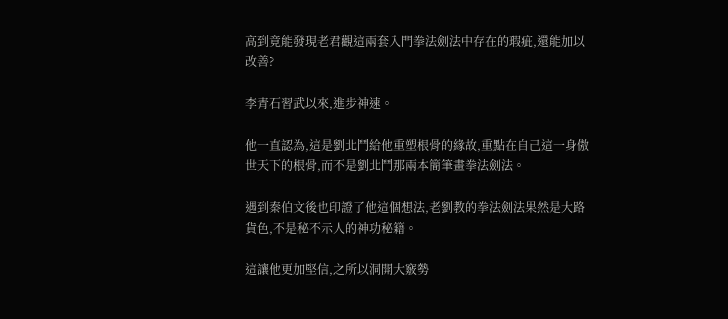高到竟能發現老君觀這兩套入門拳法劍法中存在的瑕疵,還能加以改善?

李青石習武以來,進步神速。

他一直認為,這是劉北鬥給他重塑根骨的緣故,重點在自己這一身傲世天下的根骨,而不是劉北鬥那兩本簡筆畫拳法劍法。

遇到秦伯文後也印證了他這個想法,老劉教的拳法劍法果然是大路貨色,不是秘不示人的神功秘籍。

這讓他更加堅信,之所以洞開大竅勢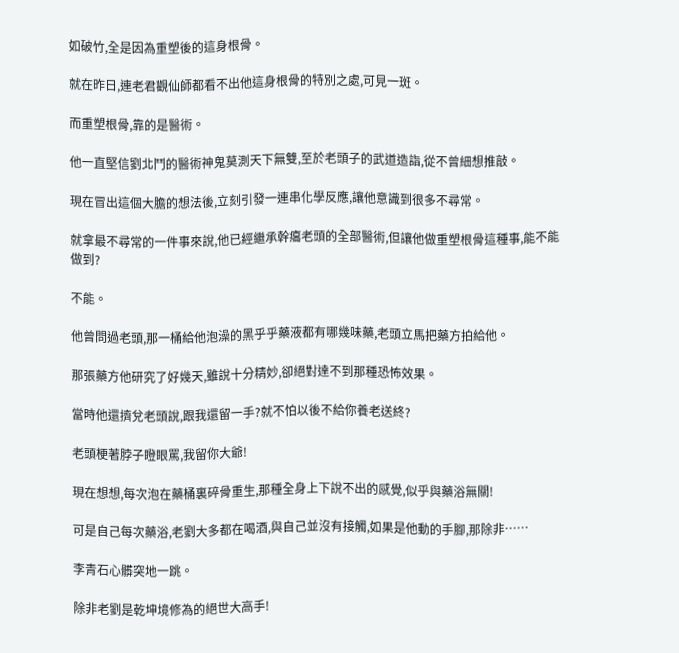如破竹,全是因為重塑後的這身根骨。

就在昨日,連老君觀仙師都看不出他這身根骨的特別之處,可見一斑。

而重塑根骨,靠的是醫術。

他一直堅信劉北鬥的醫術神鬼莫測天下無雙,至於老頭子的武道造詣,從不曾細想推敲。

現在冒出這個大膽的想法後,立刻引發一連串化學反應,讓他意識到很多不尋常。

就拿最不尋常的一件事來說,他已經繼承幹癟老頭的全部醫術,但讓他做重塑根骨這種事,能不能做到?

不能。

他曾問過老頭,那一桶給他泡澡的黑乎乎藥液都有哪幾味藥,老頭立馬把藥方拍給他。

那張藥方他研究了好幾天,雖說十分精妙,卻絕對達不到那種恐怖效果。

當時他還擠兌老頭說,跟我還留一手?就不怕以後不給你養老送終?

老頭梗著脖子瞪眼罵,我留你大爺!

現在想想,每次泡在藥桶裏碎骨重生,那種全身上下說不出的感覺,似乎與藥浴無關!

可是自己每次藥浴,老劉大多都在喝酒,與自己並沒有接觸,如果是他動的手腳,那除非……

李青石心髒突地一跳。

除非老劉是乾坤境修為的絕世大高手!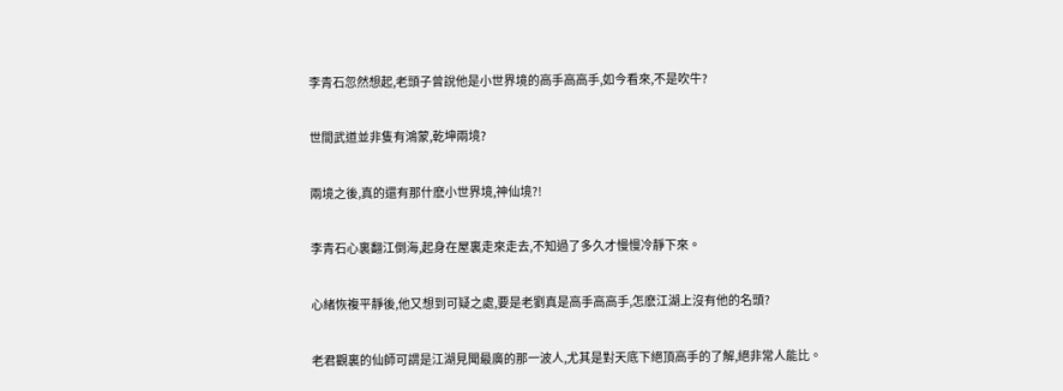李青石忽然想起,老頭子曾說他是小世界境的高手高高手,如今看來,不是吹牛?

世間武道並非隻有鴻蒙,乾坤兩境?

兩境之後,真的還有那什麽小世界境,神仙境?!

李青石心裏翻江倒海,起身在屋裏走來走去,不知過了多久才慢慢冷靜下來。

心緒恢複平靜後,他又想到可疑之處,要是老劉真是高手高高手,怎麽江湖上沒有他的名頭?

老君觀裏的仙師可謂是江湖見聞最廣的那一波人,尤其是對天底下絕頂高手的了解,絕非常人能比。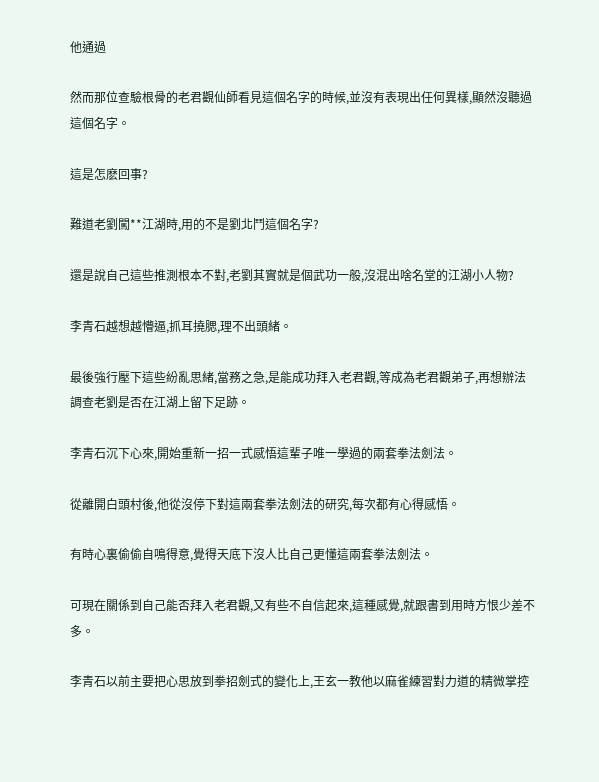他通過

然而那位查驗根骨的老君觀仙師看見這個名字的時候,並沒有表現出任何異樣,顯然沒聽過這個名字。

這是怎麽回事?

難道老劉闖**江湖時,用的不是劉北鬥這個名字?

還是說自己這些推測根本不對,老劉其實就是個武功一般,沒混出啥名堂的江湖小人物?

李青石越想越懵逼,抓耳撓腮,理不出頭緒。

最後強行壓下這些紛亂思緒,當務之急,是能成功拜入老君觀,等成為老君觀弟子,再想辦法調查老劉是否在江湖上留下足跡。

李青石沉下心來,開始重新一招一式感悟這輩子唯一學過的兩套拳法劍法。

從離開白頭村後,他從沒停下對這兩套拳法劍法的研究,每次都有心得感悟。

有時心裏偷偷自鳴得意,覺得天底下沒人比自己更懂這兩套拳法劍法。

可現在關係到自己能否拜入老君觀,又有些不自信起來,這種感覺,就跟書到用時方恨少差不多。

李青石以前主要把心思放到拳招劍式的變化上,王玄一教他以麻雀練習對力道的精微掌控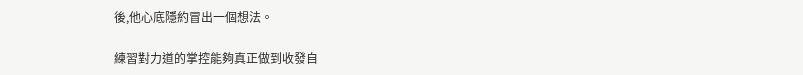後,他心底隱約冒出一個想法。

練習對力道的掌控能夠真正做到收發自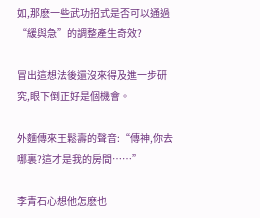如,那麽一些武功招式是否可以通過“緩與急”的調整產生奇效?

冒出這想法後還沒來得及進一步研究,眼下倒正好是個機會。

外麵傳來王鬆壽的聲音:“傳神,你去哪裏?這才是我的房間……”

李青石心想他怎麽也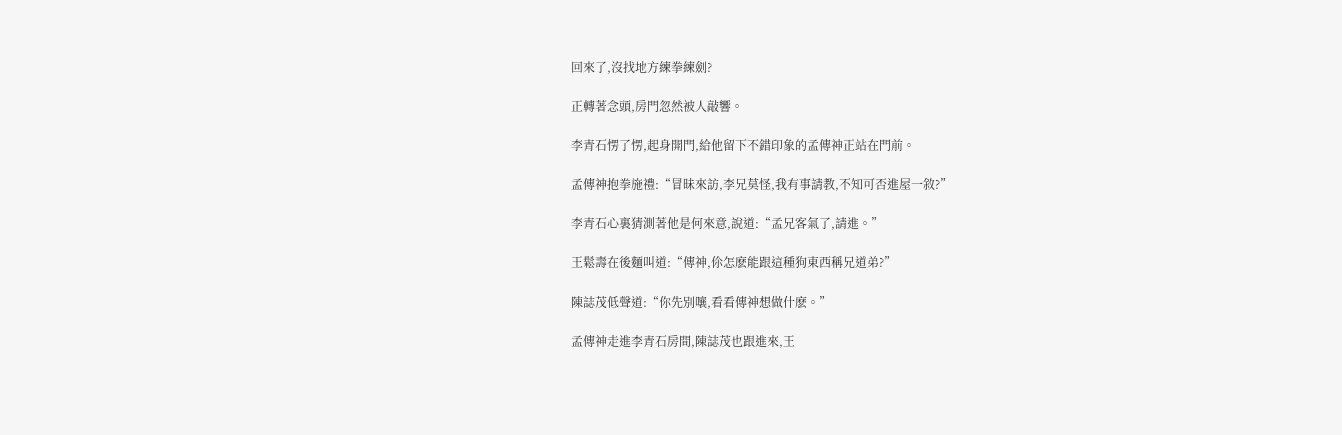回來了,沒找地方練拳練劍?

正轉著念頭,房門忽然被人敲響。

李青石愣了愣,起身開門,給他留下不錯印象的孟傳神正站在門前。

孟傳神抱拳施禮:“冒昧來訪,李兄莫怪,我有事請教,不知可否進屋一敘?”

李青石心裏猜測著他是何來意,說道:“孟兄客氣了,請進。”

王鬆壽在後麵叫道:“傳神,伱怎麽能跟這種狗東西稱兄道弟?”

陳誌茂低聲道:“你先別嚷,看看傳神想做什麽。”

孟傳神走進李青石房間,陳誌茂也跟進來,王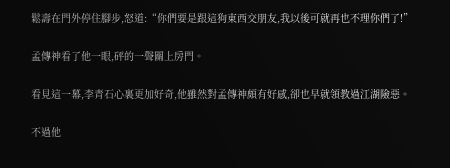鬆壽在門外停住腳步,怒道:“你們要是跟這狗東西交朋友,我以後可就再也不理你們了!”

孟傳神看了他一眼,砰的一聲關上房門。

看見這一幕,李青石心裏更加好奇,他雖然對孟傳神頗有好感,卻也早就領教過江湖險惡。

不過他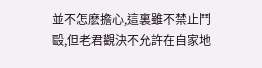並不怎麽擔心,這裏雖不禁止鬥毆,但老君觀決不允許在自家地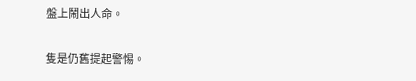盤上鬧出人命。

隻是仍舊提起警惕。